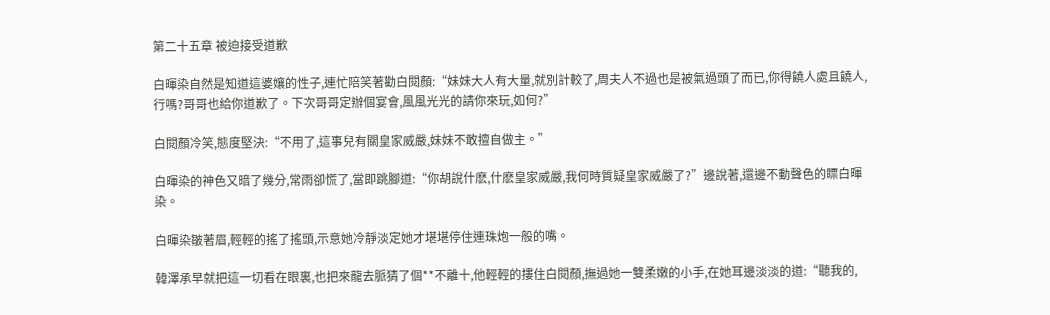第二十五章 被迫接受道歉

白暉染自然是知道這婆孃的性子,連忙陪笑著勸白閱顏:“妹妹大人有大量,就別計較了,周夫人不過也是被氣過頭了而已,你得饒人處且饒人,行嗎?哥哥也給你道歉了。下次哥哥定辦個宴會,風風光光的請你來玩,如何?”

白閱顏冷笑,態度堅決:“不用了,這事兒有關皇家威嚴,妹妹不敢擅自做主。”

白暉染的神色又暗了幾分,常雨卻慌了,當即跳腳道:“你胡說什麽,什麽皇家威嚴,我何時質疑皇家威嚴了?”邊說著,還邊不動聲色的瞟白暉染。

白暉染皺著眉,輕輕的搖了搖頭,示意她冷靜淡定她才堪堪停住連珠炮一般的嘴。

韓澤承早就把這一切看在眼裏,也把來龍去脈猜了個**不離十,他輕輕的摟住白閱顏,撫過她一雙柔嫩的小手,在她耳邊淡淡的道:“聽我的,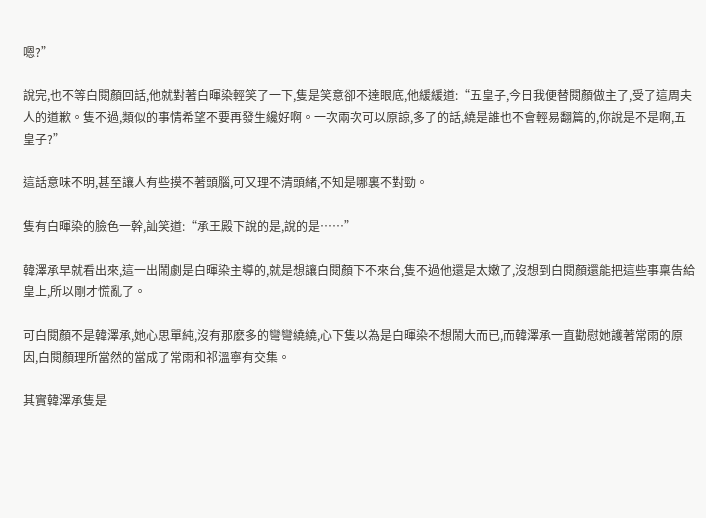嗯?”

說完,也不等白閱顏回話,他就對著白暉染輕笑了一下,隻是笑意卻不達眼底,他緩緩道:“五皇子,今日我便替閱顏做主了,受了這周夫人的道歉。隻不過,類似的事情希望不要再發生纔好啊。一次兩次可以原諒,多了的話,繞是誰也不會輕易翻篇的,你說是不是啊,五皇子?”

這話意味不明,甚至讓人有些摸不著頭腦,可又理不清頭緒,不知是哪裏不對勁。

隻有白暉染的臉色一幹,訕笑道:“承王殿下說的是,說的是……”

韓澤承早就看出來,這一出鬧劇是白暉染主導的,就是想讓白閱顏下不來台,隻不過他還是太嫩了,沒想到白閱顏還能把這些事稟告給皇上,所以剛才慌亂了。

可白閱顏不是韓澤承,她心思單純,沒有那麽多的彎彎繞繞,心下隻以為是白暉染不想鬧大而已,而韓澤承一直勸慰她護著常雨的原因,白閱顏理所當然的當成了常雨和祁溫寧有交集。

其實韓澤承隻是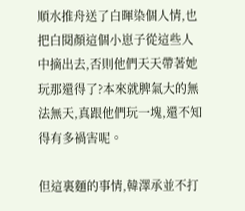順水推舟送了白暉染個人情,也把白閱顏這個小崽子從這些人中摘出去,否則他們天天帶著她玩那還得了?本來就脾氣大的無法無天,真跟他們玩一塊,還不知得有多禍害呢。

但這裏麵的事情,韓澤承並不打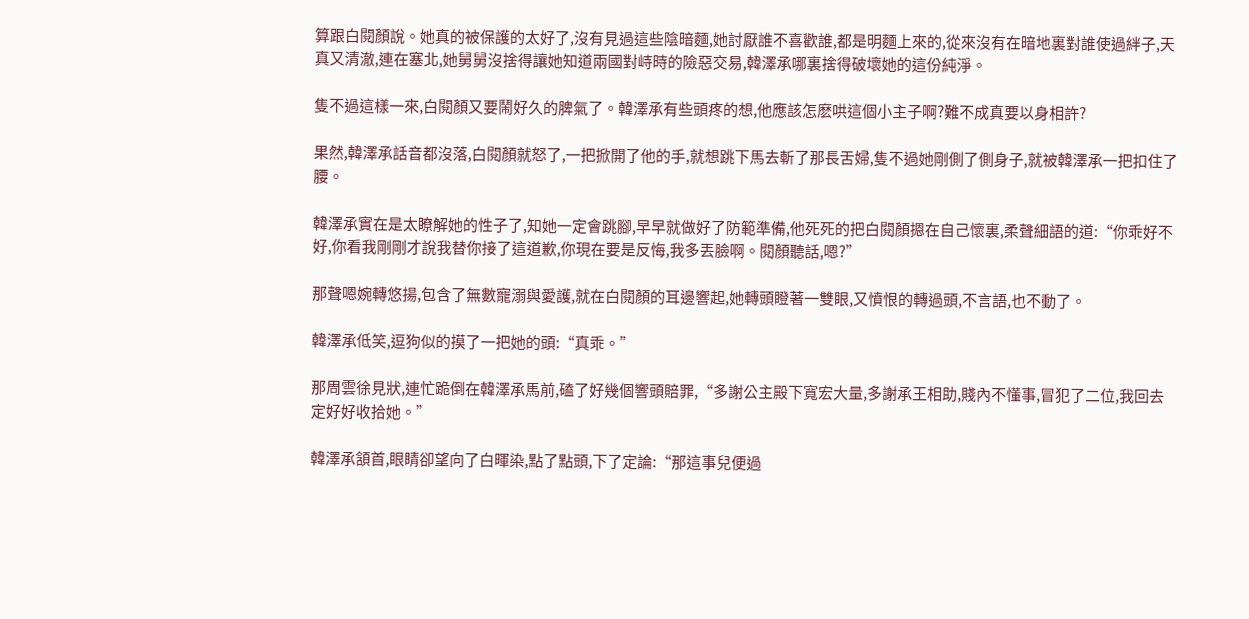算跟白閱顏說。她真的被保護的太好了,沒有見過這些陰暗麵,她討厭誰不喜歡誰,都是明麵上來的,從來沒有在暗地裏對誰使過絆子,天真又清澈,連在塞北,她舅舅沒捨得讓她知道兩國對峙時的險惡交易,韓澤承哪裏捨得破壞她的這份純淨。

隻不過這樣一來,白閱顏又要鬧好久的脾氣了。韓澤承有些頭疼的想,他應該怎麽哄這個小主子啊?難不成真要以身相許?

果然,韓澤承話音都沒落,白閱顏就怒了,一把掀開了他的手,就想跳下馬去斬了那長舌婦,隻不過她剛側了側身子,就被韓澤承一把扣住了腰。

韓澤承實在是太瞭解她的性子了,知她一定會跳腳,早早就做好了防範準備,他死死的把白閱顏摁在自己懷裏,柔聲細語的道:“你乖好不好,你看我剛剛才說我替你接了這道歉,你現在要是反悔,我多丟臉啊。閱顏聽話,嗯?”

那聲嗯婉轉悠揚,包含了無數寵溺與愛護,就在白閱顏的耳邊響起,她轉頭瞪著一雙眼,又憤恨的轉過頭,不言語,也不動了。

韓澤承低笑,逗狗似的摸了一把她的頭:“真乖。”

那周雲徐見狀,連忙跪倒在韓澤承馬前,磕了好幾個響頭賠罪,“多謝公主殿下寬宏大量,多謝承王相助,賤內不懂事,冒犯了二位,我回去定好好收拾她。”

韓澤承頷首,眼睛卻望向了白暉染,點了點頭,下了定論:“那這事兒便過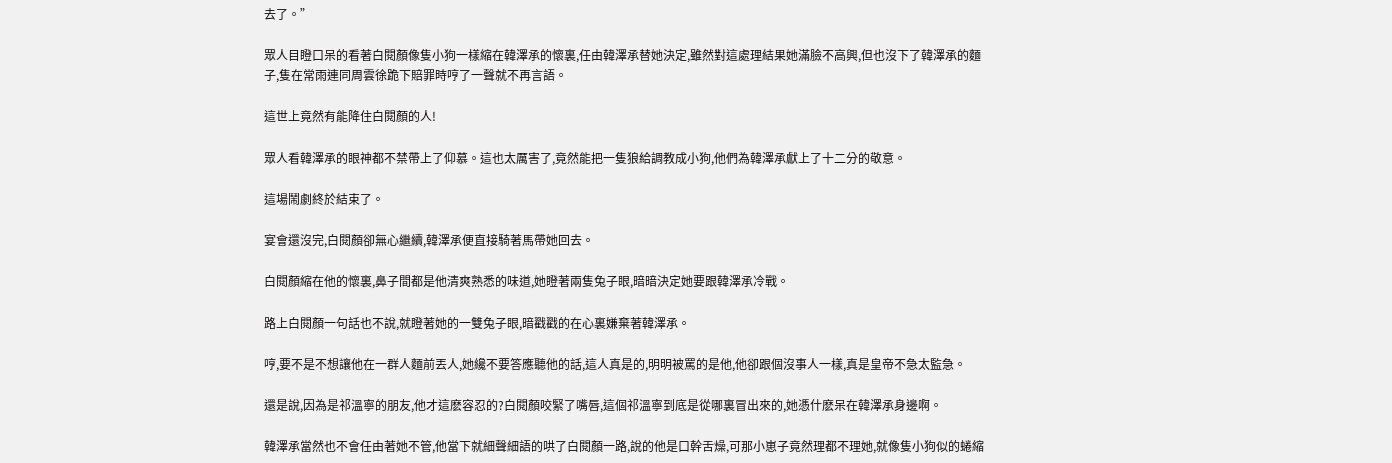去了。”

眾人目瞪口呆的看著白閱顏像隻小狗一樣縮在韓澤承的懷裏,任由韓澤承替她決定,雖然對這處理結果她滿臉不高興,但也沒下了韓澤承的麵子,隻在常雨連同周雲徐跪下賠罪時哼了一聲就不再言語。

這世上竟然有能降住白閱顏的人!

眾人看韓澤承的眼神都不禁帶上了仰慕。這也太厲害了,竟然能把一隻狼給調教成小狗,他們為韓澤承獻上了十二分的敬意。

這場鬧劇終於結束了。

宴會還沒完,白閱顏卻無心繼續,韓澤承便直接騎著馬帶她回去。

白閱顏縮在他的懷裏,鼻子間都是他清爽熟悉的味道,她瞪著兩隻兔子眼,暗暗決定她要跟韓澤承冷戰。

路上白閱顏一句話也不說,就瞪著她的一雙兔子眼,暗戳戳的在心裏嫌棄著韓澤承。

哼,要不是不想讓他在一群人麵前丟人,她纔不要答應聽他的話,這人真是的,明明被罵的是他,他卻跟個沒事人一樣,真是皇帝不急太監急。

還是說,因為是祁溫寧的朋友,他才這麽容忍的?白閱顏咬緊了嘴唇,這個祁溫寧到底是從哪裏冒出來的,她憑什麽呆在韓澤承身邊啊。

韓澤承當然也不會任由著她不管,他當下就細聲細語的哄了白閱顏一路,說的他是口幹舌燥,可那小崽子竟然理都不理她,就像隻小狗似的蜷縮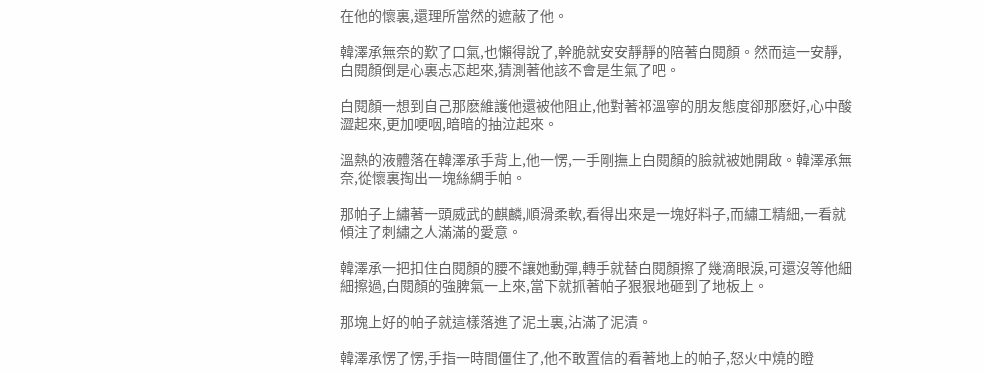在他的懷裏,還理所當然的遮蔽了他。

韓澤承無奈的歎了口氣,也懶得說了,幹脆就安安靜靜的陪著白閱顏。然而這一安靜,白閱顏倒是心裏忐忑起來,猜測著他該不會是生氣了吧。

白閱顏一想到自己那麽維護他還被他阻止,他對著祁溫寧的朋友態度卻那麽好,心中酸澀起來,更加哽咽,暗暗的抽泣起來。

溫熱的液體落在韓澤承手背上,他一愣,一手剛撫上白閱顏的臉就被她開啟。韓澤承無奈,從懷裏掏出一塊絲綢手帕。

那帕子上繡著一頭威武的麒麟,順滑柔軟,看得出來是一塊好料子,而繡工精細,一看就傾注了刺繡之人滿滿的愛意。

韓澤承一把扣住白閱顏的腰不讓她動彈,轉手就替白閱顏擦了幾滴眼淚,可還沒等他細細擦過,白閱顏的強脾氣一上來,當下就抓著帕子狠狠地砸到了地板上。

那塊上好的帕子就這樣落進了泥土裏,沾滿了泥漬。

韓澤承愣了愣,手指一時間僵住了,他不敢置信的看著地上的帕子,怒火中燒的瞪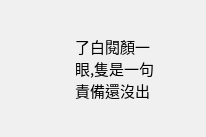了白閱顏一眼,隻是一句責備還沒出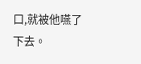口,就被他嚥了下去。